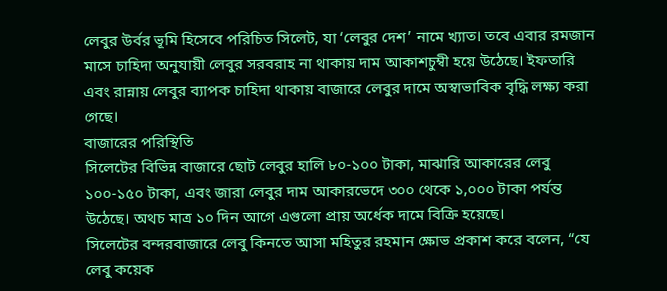লেবুর উর্বর ভূমি হিসেবে পরিচিত সিলেট, যা ‘লেবুর দেশ’ নামে খ্যাত। তবে এবার রমজান মাসে চাহিদা অনুযায়ী লেবুর সরবরাহ না থাকায় দাম আকাশচুম্বী হয়ে উঠেছে। ইফতারি এবং রান্নায় লেবুর ব্যাপক চাহিদা থাকায় বাজারে লেবুর দামে অস্বাভাবিক বৃদ্ধি লক্ষ্য করা গেছে।
বাজারের পরিস্থিতি
সিলেটের বিভিন্ন বাজারে ছোট লেবুর হালি ৮০-১০০ টাকা, মাঝারি আকারের লেবু ১০০-১৫০ টাকা, এবং জারা লেবুর দাম আকারভেদে ৩০০ থেকে ১,০০০ টাকা পর্যন্ত উঠেছে। অথচ মাত্র ১০ দিন আগে এগুলো প্রায় অর্ধেক দামে বিক্রি হয়েছে।
সিলেটের বন্দরবাজারে লেবু কিনতে আসা মহিতুর রহমান ক্ষোভ প্রকাশ করে বলেন, “যে লেবু কয়েক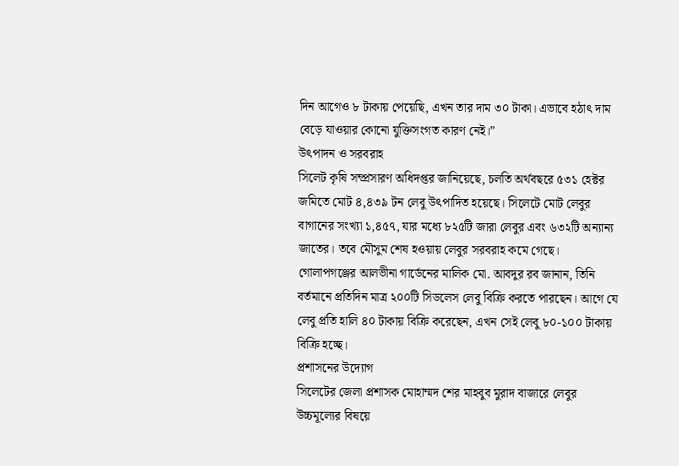দিন আগেও ৮ টাকায় পেয়েছি, এখন তার দাম ৩০ টাকা। এভাবে হঠাৎ দাম বেড়ে যাওয়ার কোনো যুক্তিসংগত কারণ নেই।”
উৎপাদন ও সরবরাহ
সিলেট কৃষি সম্প্রসারণ অধিদপ্তর জানিয়েছে, চলতি অর্থবছরে ৫৩১ হেক্টর জমিতে মোট ৪,৪৩৯ টন লেবু উৎপাদিত হয়েছে। সিলেটে মোট লেবুর বাগানের সংখ্যা ১,৪৫৭, যার মধ্যে ৮২৫টি জারা লেবুর এবং ৬৩২টি অন্যান্য জাতের। তবে মৌসুম শেষ হওয়ায় লেবুর সরবরাহ কমে গেছে।
গোলাপগঞ্জের আলভীনা গার্ডেনের মালিক মো. আবদুর রব জানান, তিনি বর্তমানে প্রতিদিন মাত্র ২০০টি সিডলেস লেবু বিক্রি করতে পারছেন। আগে যে লেবু প্রতি হালি ৪০ টাকায় বিক্রি করেছেন, এখন সেই লেবু ৮০-১০০ টাকায় বিক্রি হচ্ছে।
প্রশাসনের উদ্যোগ
সিলেটের জেলা প্রশাসক মোহাম্মদ শের মাহবুব মুরাদ বাজারে লেবুর উচ্চমূল্যের বিষয়ে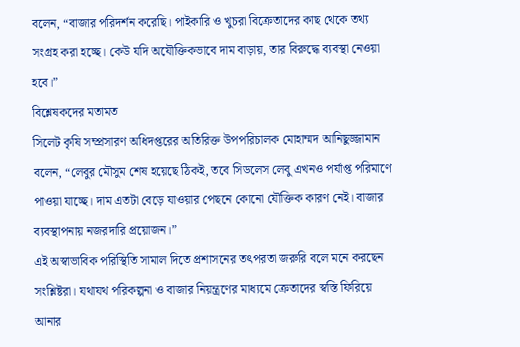বলেন, “বাজার পরিদর্শন করেছি। পাইকারি ও খুচরা বিক্রেতাদের কাছ থেকে তথ্য সংগ্রহ করা হচ্ছে। কেউ যদি অযৌক্তিকভাবে দাম বাড়ায়, তার বিরুদ্ধে ব্যবস্থা নেওয়া হবে।”
বিশ্লেষকদের মতামত
সিলেট কৃষি সম্প্রসারণ অধিদপ্তরের অতিরিক্ত উপপরিচালক মোহাম্মদ আনিছুজ্জামান বলেন, “লেবুর মৌসুম শেষ হয়েছে ঠিকই, তবে সিডলেস লেবু এখনও পর্যাপ্ত পরিমাণে পাওয়া যাচ্ছে। দাম এতটা বেড়ে যাওয়ার পেছনে কোনো যৌক্তিক কারণ নেই। বাজার ব্যবস্থাপনায় নজরদারি প্রয়োজন।”
এই অস্বাভাবিক পরিস্থিতি সামাল দিতে প্রশাসনের তৎপরতা জরুরি বলে মনে করছেন সংশ্লিষ্টরা। যথাযথ পরিকল্পনা ও বাজার নিয়ন্ত্রণের মাধ্যমে ক্রেতাদের স্বস্তি ফিরিয়ে আনার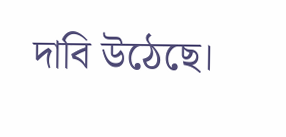দাবি উঠেছে।